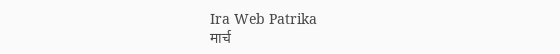Ira Web Patrika
मार्च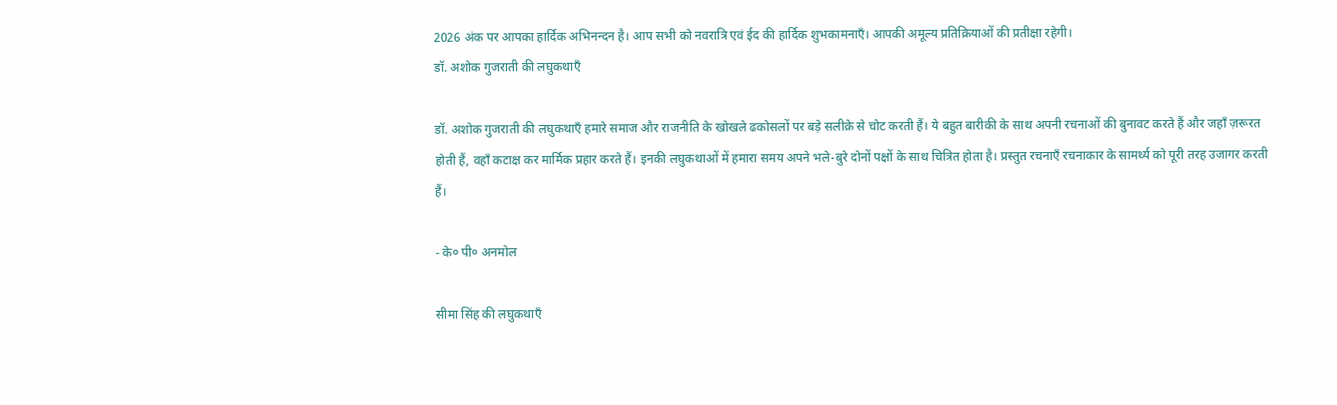2026 अंक पर आपका हार्दिक अभिनन्दन है। आप सभी को नवरात्रि एवं ईद की हार्दिक शुभकामनाएँ। आपकी अमूल्य प्रतिक्रियाओं की प्रतीक्षा रहेगी।
डॉ. अशोक गुजराती की लघुकथाएँ

डॉ. अशोक गुजराती की लघुकथाएँ हमारे समाज और राजनीति के खोखले ढकोसलों पर बड़े सलीक़े से चोट करती हैं। ये बहुत बारीकी के साथ अपनी रचनाओं की बुनावट करते हैं और जहाँ ज़रूरत होती हैं, वहाँ कटाक्ष कर मार्मिक प्रहार करते हैं। इनकी लघुकथाओं में हमारा समय अपने भले-बुरे दोनों पक्षों के साथ चित्रित होता है। प्रस्तुत रचनाएँ रचनाकार के सामर्थ्य को पूरी तरह उजागर करती हैं।

- के० पी० अनमोल

सीमा सिंह की लघुकथाएँ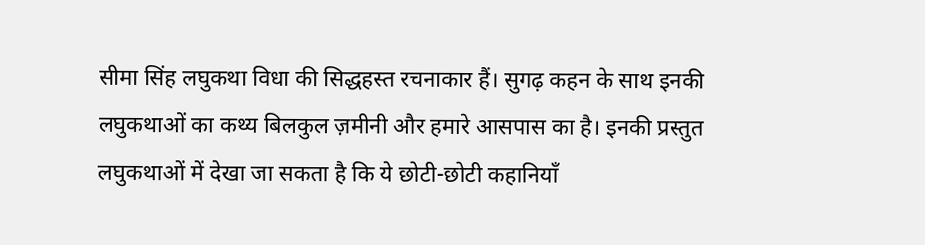सीमा सिंह लघुकथा विधा की सिद्धहस्त रचनाकार हैं। सुगढ़ कहन के साथ इनकी लघुकथाओं का कथ्य बिलकुल ज़मीनी और हमारे आसपास का है। इनकी प्रस्तुत लघुकथाओं में देखा जा सकता है कि ये छोटी-छोटी कहानियाँ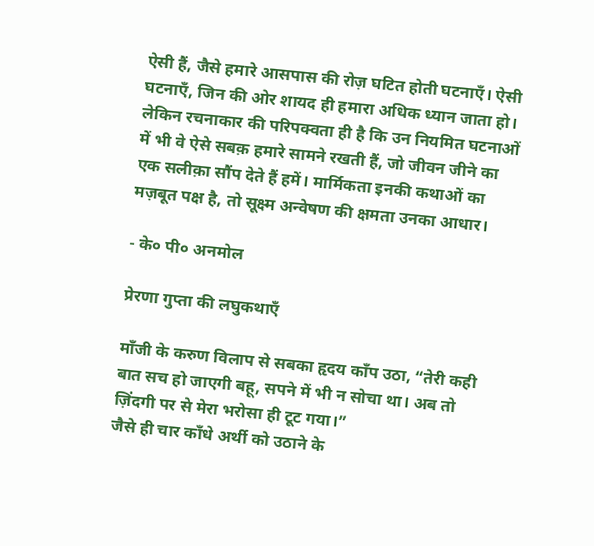ऐसी हैं, जैसे हमारे आसपास की रोज़ घटित होती घटनाएँ। ऐसी घटनाएँ, जिन की ओर शायद ही हमारा अधिक ध्यान जाता हो। लेकिन रचनाकार की परिपक्वता ही है कि उन नियमित घटनाओं में भी वे ऐसे सबक़ हमारे सामने रखती हैं, जो जीवन जीने का एक सलीक़ा सौंप देते हैं हमें। मार्मिकता इनकी कथाओं का मज़बूत पक्ष है, तो सूक्ष्म अन्वेषण की क्षमता उनका आधार।

- के० पी० अनमोल

प्रेरणा गुप्ता की लघुकथाएँ

माँजी के करुण विलाप से सबका हृदय काँप उठा, “तेरी कही बात सच हो जाएगी बहू, सपने में भी न सोचा था। अब तो ज़िंदगी पर से मेरा भरोसा ही टूट गया।”
जैसे ही चार काँधे अर्थी को उठाने के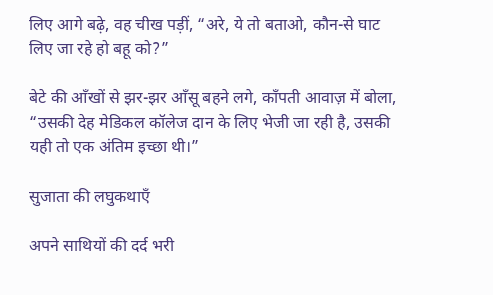लिए आगे बढ़े, वह चीख पड़ीं, “अरे, ये तो बताओ, कौन-से घाट लिए जा रहे हो बहू को?”

बेटे की आँखों से झर-झर आँसू बहने लगे, काँपती आवाज़ में बोला, “उसकी देह मेडिकल कॉलेज दान के लिए भेजी जा रही है, उसकी यही तो एक अंतिम इच्छा थी।”

सुजाता की लघुकथाएँ

अपने साथियों की दर्द भरी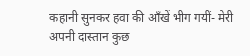कहानी सुनकर हवा की आँखें भीग गयीं- मेरी अपनी दास्तान कुछ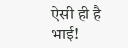ऐसी ही है भाई!